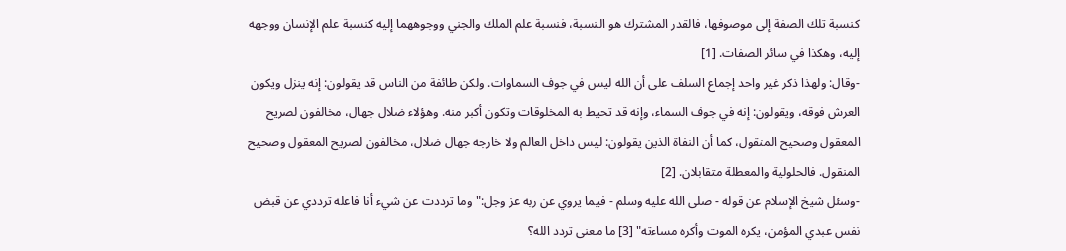كنسبة تلك الصفة إلى موصوفها، فالقدر المشترك هو النسبة، فنسبة علم الملك والجني ووجوههما إليه كنسبة علم الإنسان ووجهه إليه، وهكذا في سائر الصفات. [1]
-وقال: ولهذا ذكر غير واحد إجماع السلف على أن الله ليس في جوف السماوات. ولكن طائفة من الناس قد يقولون: إنه ينزل ويكون العرش فوقه، ويقولون: إنه في جوف السماء، وإنه قد تحيط به المخلوقات وتكون أكبر منه. وهؤلاء ضلال جهال، مخالفون لصريح المعقول وصحيح المنقول، كما أن النفاة الذين يقولون: ليس داخل العالم ولا خارجه جهال ضلال، مخالفون لصريح المعقول وصحيح المنقول. فالحلولية والمعطلة متقابلان. [2]
-وسئل شيخ الإسلام عن قوله - صلى الله عليه وسلم - فيما يروي عن ربه عز وجل:"وما ترددت عن شيء أنا فاعله ترددي عن قبض نفس عبدي المؤمن، يكره الموت وأكره مساءته" [3] ما معنى تردد الله؟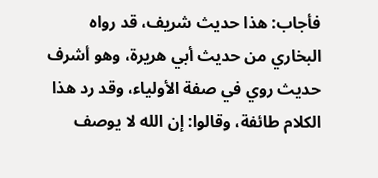فأجاب: هذا حديث شريف، قد رواه البخاري من حديث أبي هريرة، وهو أشرف حديث روي في صفة الأولياء، وقد رد هذا الكلام طائفة، وقالوا: إن الله لا يوصف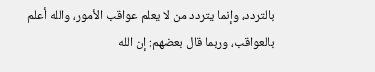بالتردد، وإنما يتردد من لا يعلم عواقب الأمور، والله أعلم بالعواقب، وربما قال بعضهم: إن الله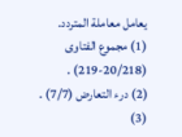يعامل معاملة المتردد.
(1) مجموع الفتاوى (20/218-219) .
(2) درء التعارض (7/7) .
(3)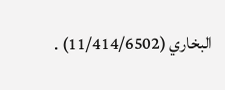البخاري (11/414/6502) .